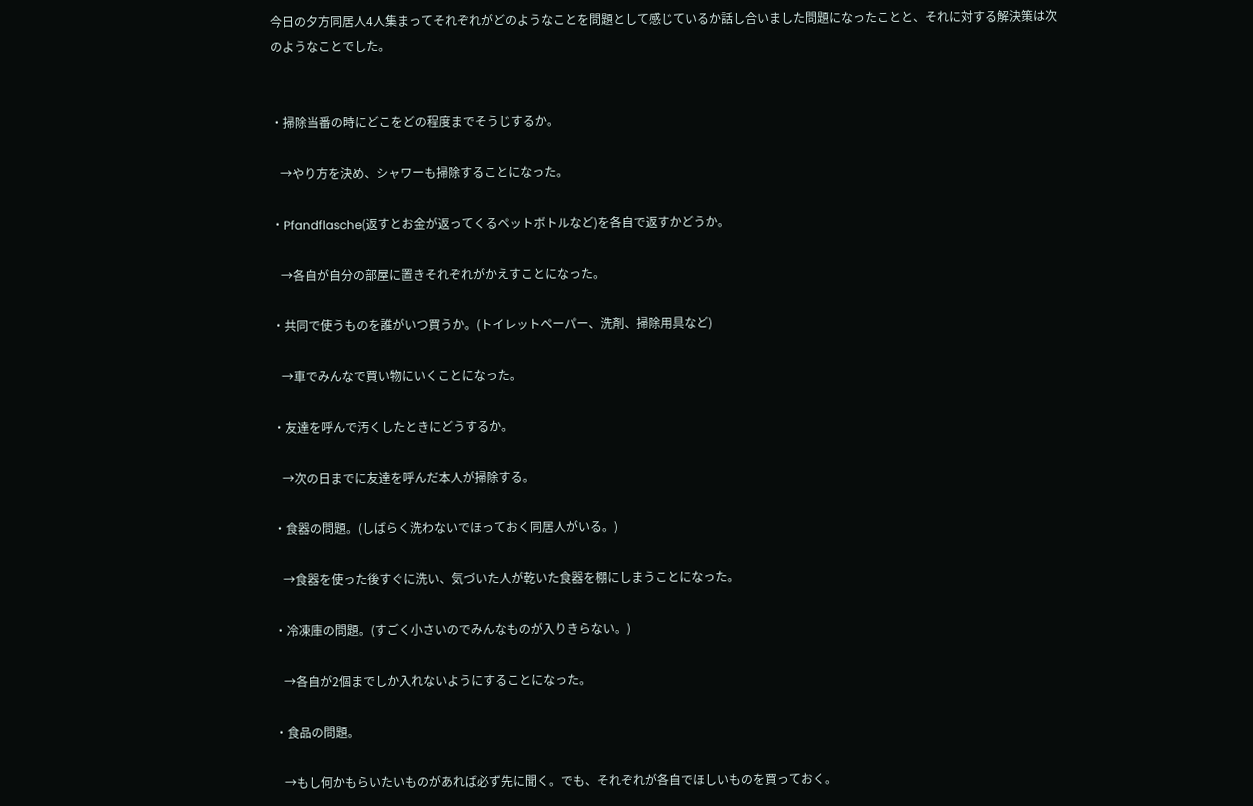今日の夕方同居人4人集まってそれぞれがどのようなことを問題として感じているか話し合いました問題になったことと、それに対する解決策は次のようなことでした。


・掃除当番の時にどこをどの程度までそうじするか。

   →やり方を決め、シャワーも掃除することになった。

・Pfandflasche(返すとお金が返ってくるペットボトルなど)を各自で返すかどうか。

   →各自が自分の部屋に置きそれぞれがかえすことになった。

・共同で使うものを誰がいつ買うか。(トイレットペーパー、洗剤、掃除用具など)

   →車でみんなで買い物にいくことになった。

・友達を呼んで汚くしたときにどうするか。

   →次の日までに友達を呼んだ本人が掃除する。

・食器の問題。(しばらく洗わないでほっておく同居人がいる。)

   →食器を使った後すぐに洗い、気づいた人が乾いた食器を棚にしまうことになった。

・冷凍庫の問題。(すごく小さいのでみんなものが入りきらない。)

   →各自が2個までしか入れないようにすることになった。

・食品の問題。

   →もし何かもらいたいものがあれば必ず先に聞く。でも、それぞれが各自でほしいものを買っておく。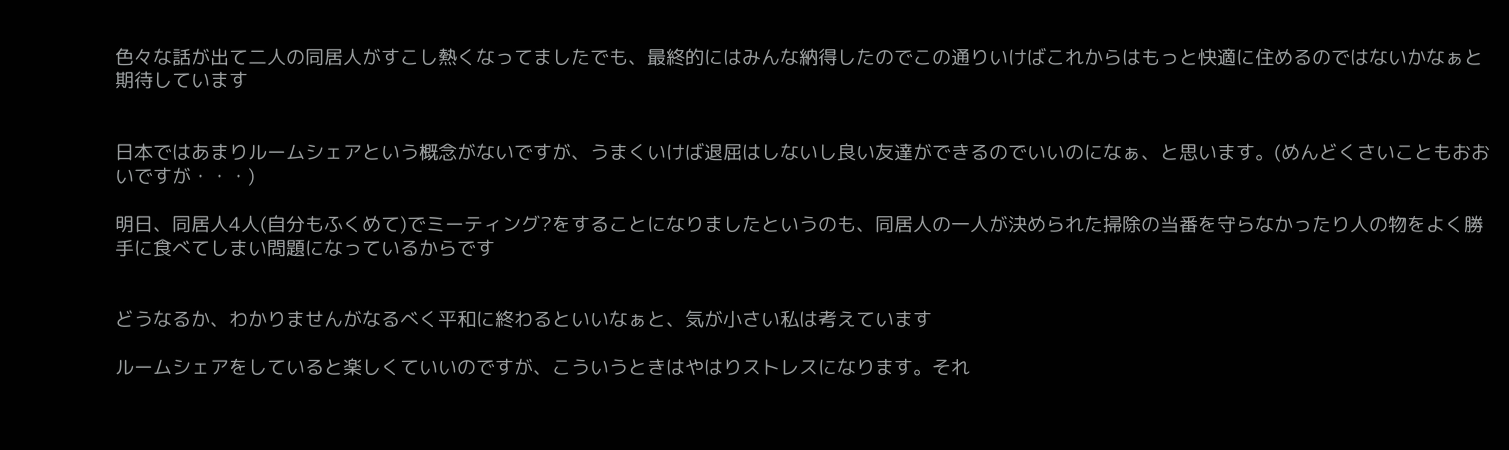色々な話が出て二人の同居人がすこし熱くなってましたでも、最終的にはみんな納得したのでこの通りいけばこれからはもっと快適に住めるのではないかなぁと期待しています


日本ではあまりルームシェアという概念がないですが、うまくいけば退屈はしないし良い友達ができるのでいいのになぁ、と思います。(めんどくさいこともおおいですが・・・)

明日、同居人4人(自分もふくめて)でミーティング?をすることになりましたというのも、同居人の一人が決められた掃除の当番を守らなかったり人の物をよく勝手に食べてしまい問題になっているからです


どうなるか、わかりませんがなるべく平和に終わるといいなぁと、気が小さい私は考えています

ルームシェアをしていると楽しくていいのですが、こういうときはやはりストレスになります。それ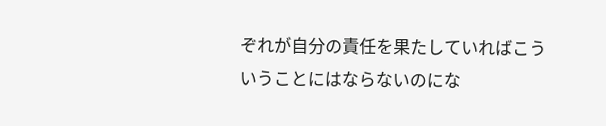ぞれが自分の責任を果たしていればこういうことにはならないのにな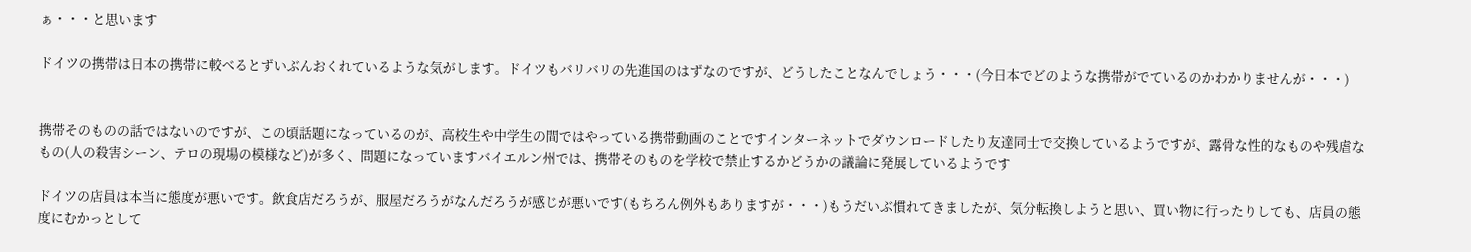ぁ・・・と思います

ドイツの携帯は日本の携帯に較べるとずいぶんおくれているような気がします。ドイツもバリバリの先進国のはずなのですが、どうしたことなんでしょう・・・(今日本でどのような携帯がでているのかわかりませんが・・・)


携帯そのものの話ではないのですが、この頃話題になっているのが、高校生や中学生の間ではやっている携帯動画のことですインターネットでダウンロードしたり友達同士で交換しているようですが、露骨な性的なものや残虐なもの(人の殺害シーン、テロの現場の模様など)が多く、問題になっていますバイエルン州では、携帯そのものを学校で禁止するかどうかの議論に発展しているようです

ドイツの店員は本当に態度が悪いです。飲食店だろうが、服屋だろうがなんだろうが感じが悪いです(もちろん例外もありますが・・・)もうだいぶ慣れてきましたが、気分転換しようと思い、買い物に行ったりしても、店員の態度にむかっとして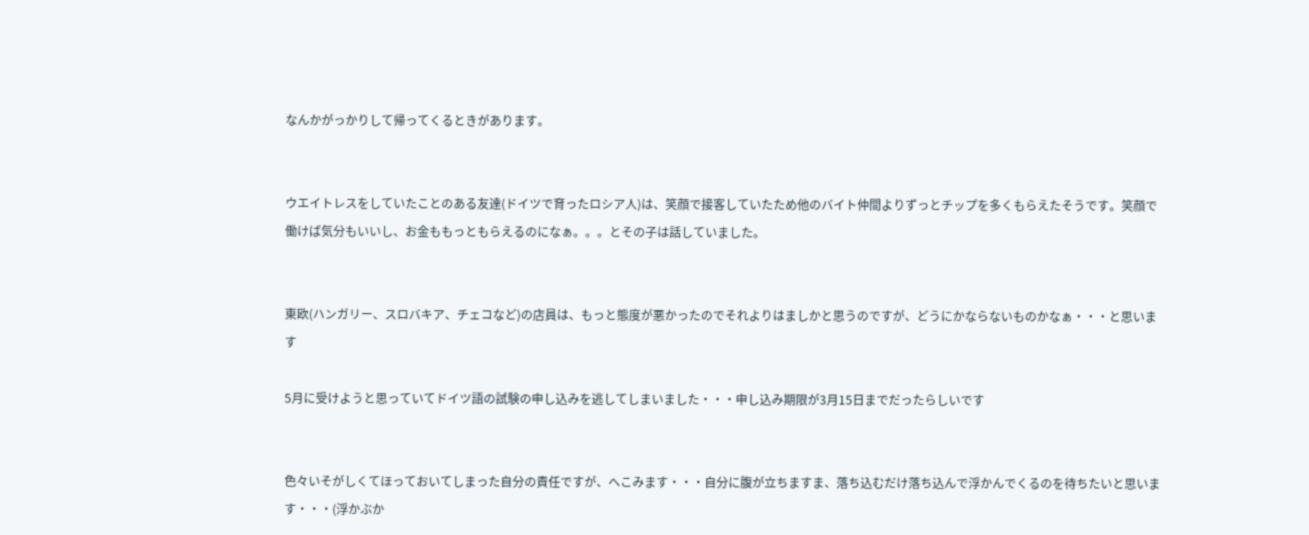なんかがっかりして帰ってくるときがあります。


ウエイトレスをしていたことのある友達(ドイツで育ったロシア人)は、笑顔で接客していたため他のバイト仲間よりずっとチップを多くもらえたそうです。笑顔で働けば気分もいいし、お金ももっともらえるのになぁ。。。とその子は話していました。


東欧(ハンガリー、スロバキア、チェコなど)の店員は、もっと態度が悪かったのでそれよりはましかと思うのですが、どうにかならないものかなぁ・・・と思います

5月に受けようと思っていてドイツ語の試験の申し込みを逃してしまいました・・・申し込み期限が3月15日までだったらしいです


色々いそがしくてほっておいてしまった自分の責任ですが、へこみます・・・自分に腹が立ちますま、落ち込むだけ落ち込んで浮かんでくるのを待ちたいと思います・・・(浮かぶか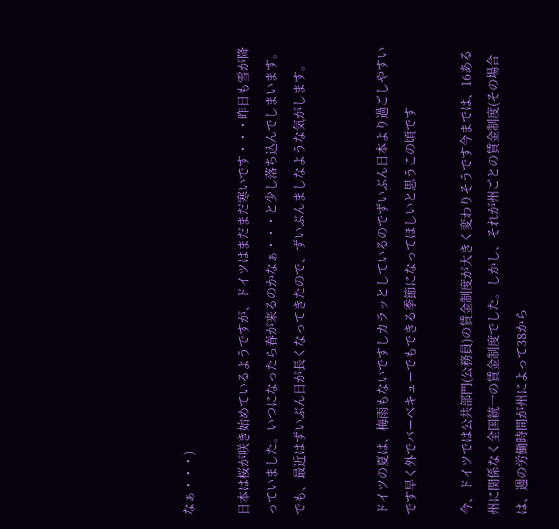なぁ・・・)

日本は桜が咲き始めているようですが、ドイツはまだまだ寒いです・・・昨日も雪が降っていました。いつになったら春が来るのかなぁ・・・と少し落ち込んでしまいます。でも、最近はずいぶん日が長くなってきたので、ずいぶんましなような気がします。


ドイツの夏は、梅雨もないですしカラッとしているのでずいぶん日本より過ごしやすいです早く外でバーベキューでもできる季節になってほしいと思うこの頃です

今、ドイツでは公共部門(公務員)の賃金制度が大きく変わりそうです今までは、16ある州に関係なく全国統一の賃金制度でした。しかし、それが州ごとの賃金制度(その場合は、週の労働時間が州によって38から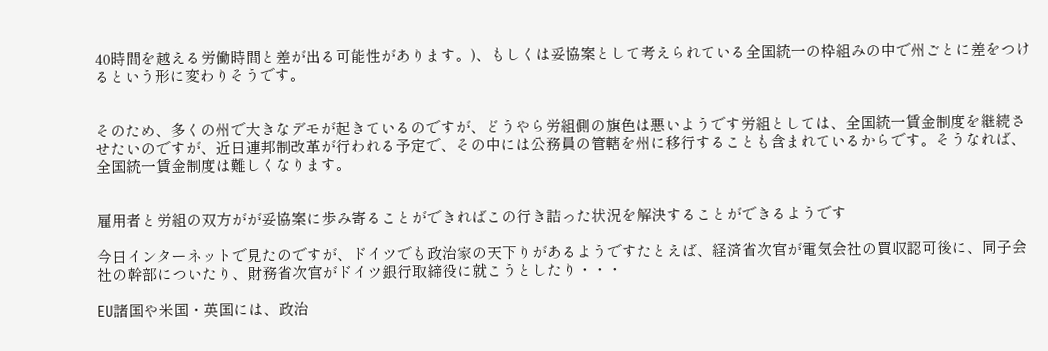40時間を越える労働時間と差が出る可能性があります。)、もしくは妥協案として考えられている全国統一の枠組みの中で州ごとに差をつけるという形に変わりそうです。


そのため、多くの州で大きなデモが起きているのですが、どうやら労組側の旗色は悪いようです労組としては、全国統一賃金制度を継続させたいのですが、近日連邦制改革が行われる予定で、その中には公務員の管轄を州に移行することも含まれているからです。そうなれば、全国統一賃金制度は難しくなります。


雇用者と労組の双方がが妥協案に歩み寄ることができればこの行き詰った状況を解決することができるようです

今日インターネットで見たのですが、ドイツでも政治家の天下りがあるようですたとえば、経済省次官が電気会社の買収認可後に、同子会社の幹部についたり、財務省次官がドイツ銀行取締役に就こうとしたり・・・

EU諸国や米国・英国には、政治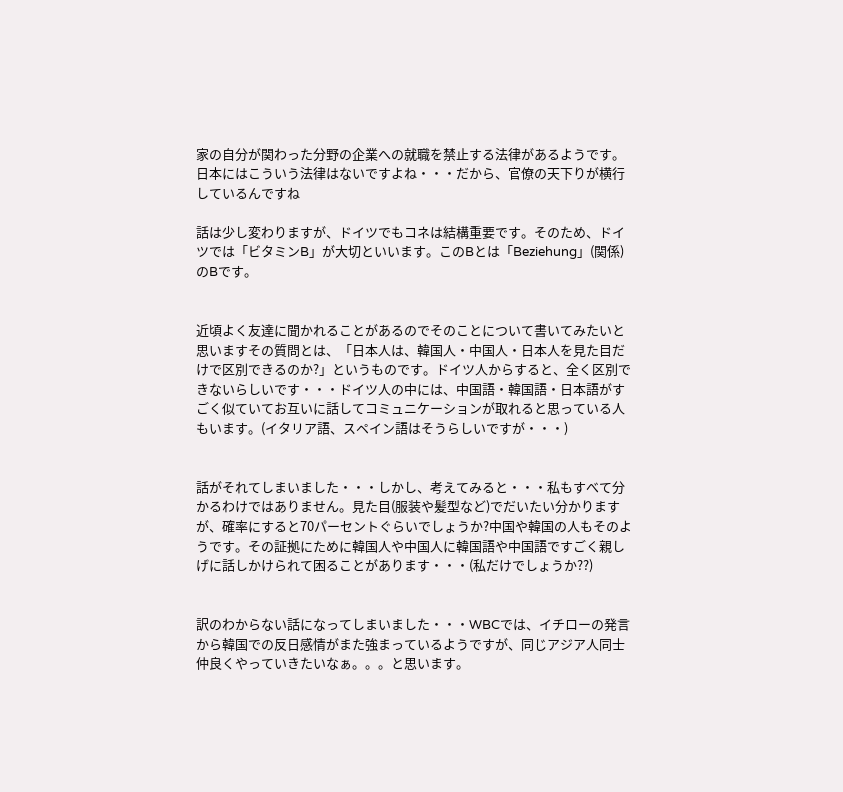家の自分が関わった分野の企業への就職を禁止する法律があるようです。日本にはこういう法律はないですよね・・・だから、官僚の天下りが横行しているんですね

話は少し変わりますが、ドイツでもコネは結構重要です。そのため、ドイツでは「ビタミンB」が大切といいます。このBとは「Beziehung」(関係)のBです。


近頃よく友達に聞かれることがあるのでそのことについて書いてみたいと思いますその質問とは、「日本人は、韓国人・中国人・日本人を見た目だけで区別できるのか?」というものです。ドイツ人からすると、全く区別できないらしいです・・・ドイツ人の中には、中国語・韓国語・日本語がすごく似ていてお互いに話してコミュニケーションが取れると思っている人もいます。(イタリア語、スペイン語はそうらしいですが・・・)


話がそれてしまいました・・・しかし、考えてみると・・・私もすべて分かるわけではありません。見た目(服装や髪型など)でだいたい分かりますが、確率にすると70パーセントぐらいでしょうか?中国や韓国の人もそのようです。その証拠にために韓国人や中国人に韓国語や中国語ですごく親しげに話しかけられて困ることがあります・・・(私だけでしょうか??)


訳のわからない話になってしまいました・・・WBCでは、イチローの発言から韓国での反日感情がまた強まっているようですが、同じアジア人同士仲良くやっていきたいなぁ。。。と思います。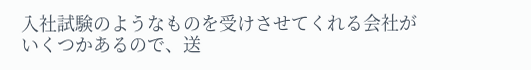入社試験のようなものを受けさせてくれる会社がいくつかあるので、送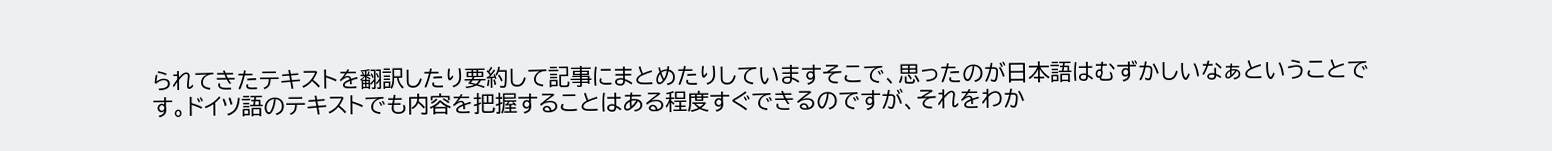られてきたテキストを翻訳したり要約して記事にまとめたりしていますそこで、思ったのが日本語はむずかしいなぁということです。ドイツ語のテキストでも内容を把握することはある程度すぐできるのですが、それをわか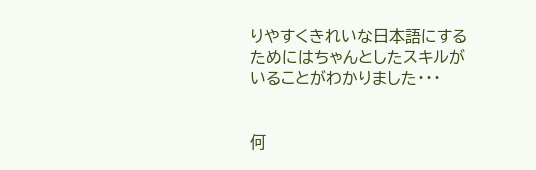りやすくきれいな日本語にするためにはちゃんとしたスキルがいることがわかりました・・・


何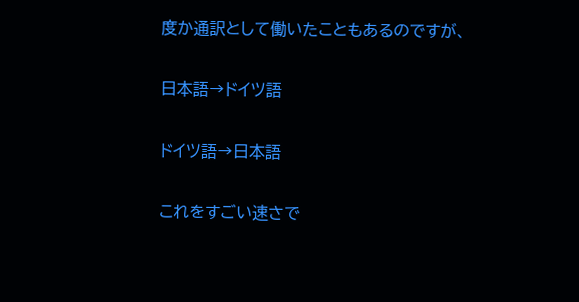度か通訳として働いたこともあるのですが、

日本語→ドイツ語

ドイツ語→日本語

これをすごい速さで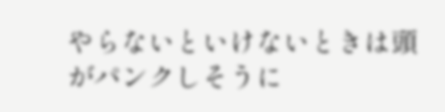やらないといけないときは頭がパンクしそうに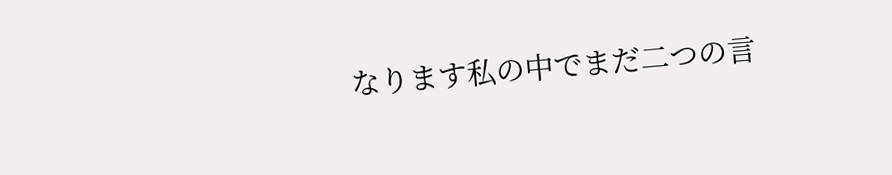なります私の中でまだ二つの言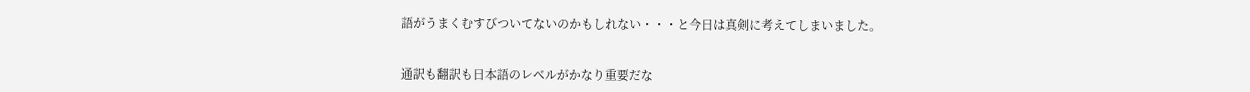語がうまくむすびついてないのかもしれない・・・と今日は真剣に考えてしまいました。


通訳も翻訳も日本語のレベルがかなり重要だな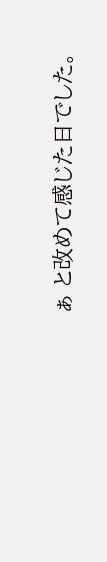ぁ と改めて感じた日でした。